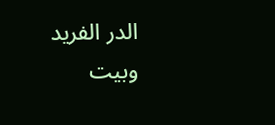الدر الفريد وبيت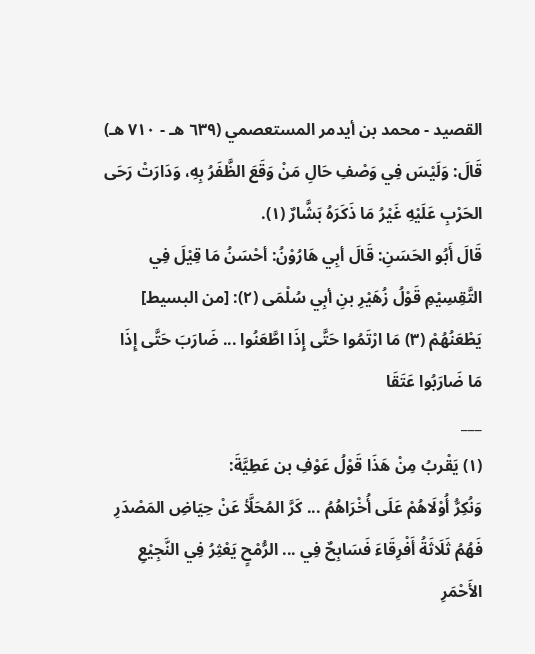القصيد - محمد بن أيدمر المستعصمي (٦٣٩ هـ - ٧١٠ هـ)
قَالَ: وَلَيْسَ فِي وَصْفِ حَالِ مَنْ وَقَعَ الظَّفَرُ بِهِ، وَدَارَتْ رَحَى الحَرْبِ عَلَيْهِ غَيْرُ مَا ذَكَرَهُ بَشَّارٌ (١).
قَالَ أَبُو الحَسَنِ: قَالَ أبِي هَارُوْنُ: أحْسَنُ مَا قِيْلَ فِي التَّقِسِيْمِ قَوْلُ زُهَيْرِ بنِ أبِي سُلْمَى (٢): [من البسيط]
يَطْعَنُهُمْ (٣) مَا ارْتَمُوا حَتَّى إِذَا اطَّعَنُوا ... ضَارَبَ حَتَّى إِذَا مَا ضَارَبُوا عَتَقَا
___
(١) يَقْربُ مِنْ هَذَا قَوْلُ عَوْفِ بن عَطِيَّةَ:
وَنُكِرُّ أُوْلَاهُمْ عَلَى أُخْرَاهُمُ ... كَرَّ المُحَلَّأ عَنْ حِيَاضِ المَصْدَرِ
فَهُمُ ثَلَاثَةُ أَفْرِقَاءَ فَسَابِحٌ فِي ... الرُّمْحٍ يَعْثِرُ فِي النَّجِيْعِ الأَحْمَرِ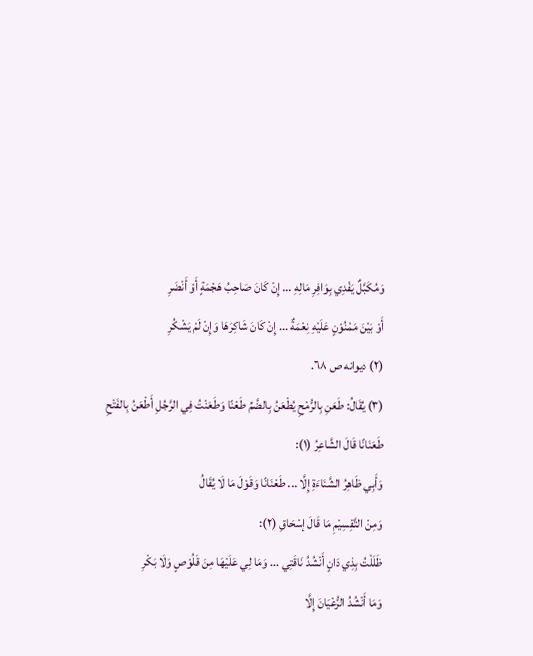وَمُكَبَّلٌ يَفْدِي بِوَافِرِ مَالِهِ ... إِنْ كَانَ صَاحِبُ هَجْمَةٍ أَوْ أَنْضَرِ
أَوْ بَيْنَ مَمْنُوْنٍ عَلَيْهِ نِعْمَةٌ ... إِنْ كَانَ شَاكِرَهَا وَإِنْ لَمْ يَشْكُرِ
(٢) ديوانه ص ٦٨.
(٣) يُقَالُ: طَعَنِ بِالرُّمْحِ يُطْعَنُ بِالضَّمِّ طَعْنًا وَطَعَنْتُ فِي الرَّجُلِ أَطْعَنُ بِالفَتْحِ طَعَنَانًا قَالَ الشَّاعِرُ (١):
وَأَبِي ظَاهِرُ الشَّنَاءَةِ إِلَّا ... طَعْنَانًا وَقَوْلَ مَا لَا يُقَالُ
وَمِنْ التَّقِسِيْمِ مَا قَالَ إسْحَاقِ (٢):
ظَلَلْتُ بِذِي دَانٍ أَنْشُدُ نَاقَتِي ... وَمَا لِي عَلَيْهَا مِنَ قَلُوْصٍ وَلَا بَكْرِ
وَمَا أَنْشُدُ الرُّعْيَانَ إِلَّا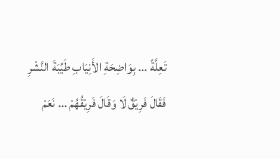تَعِلَّةً ... بِوَاضِحَةِ الأَنِيَابِ طَيِّبَةَ النَّشْرِ
فَقَالَ فَرِيْقٌ لَا وَقَالَ فَرِيْقُهُمْ ... نَعَمْ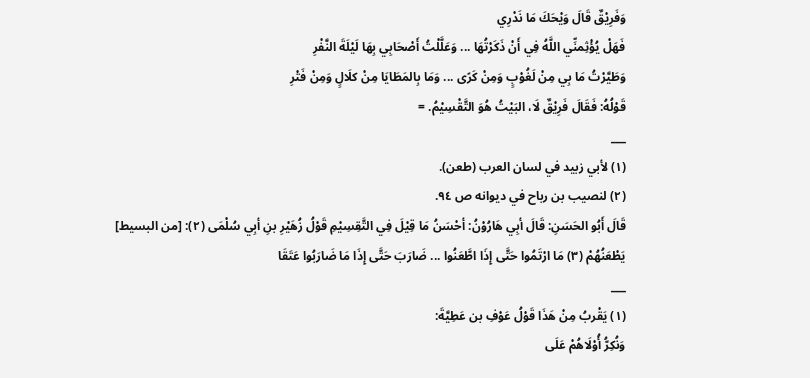وَفَرِيْقٌ قَالَ وَيْحَكَ مَا نَدْرِي
فَهَلْ يُؤْثِمنِّي اللَّهُ فِي أَنْ ذَكَرْتُهَا ... وَعَلَّلْتُ أَصْحَابِي بِهَا لَيْلَةَ النَّفْرِ
وَطَيَّرْتُ مَا بِي مِنْ لَغُوْبٍ وَمِنْ كَرًى ... وَمَا بِالمَطَايَا مِنْ كلَالٍ وَمِنْ فَتْرِ
قَوْلُهُ: فَقَالَ فَرِيْقٌ لَا، البَيْتُ هُوَ التَّقْسِيْمُ. =
___
(١) لأبي زبيد في لسان العرب (طعن).
(٢) لنصيب بن رباح في ديوانه ص ٩٤.
قَالَ أَبُو الحَسَنِ: قَالَ أبِي هَارُوْنُ: أحْسَنُ مَا قِيْلَ فِي التَّقِسِيْمِ قَوْلُ زُهَيْرِ بنِ أبِي سُلْمَى (٢): [من البسيط]
يَطْعَنُهُمْ (٣) مَا ارْتَمُوا حَتَّى إِذَا اطَّعَنُوا ... ضَارَبَ حَتَّى إِذَا مَا ضَارَبُوا عَتَقَا
___
(١) يَقْربُ مِنْ هَذَا قَوْلُ عَوْفِ بن عَطِيَّةَ:
وَنُكِرُّ أُوْلَاهُمْ عَلَى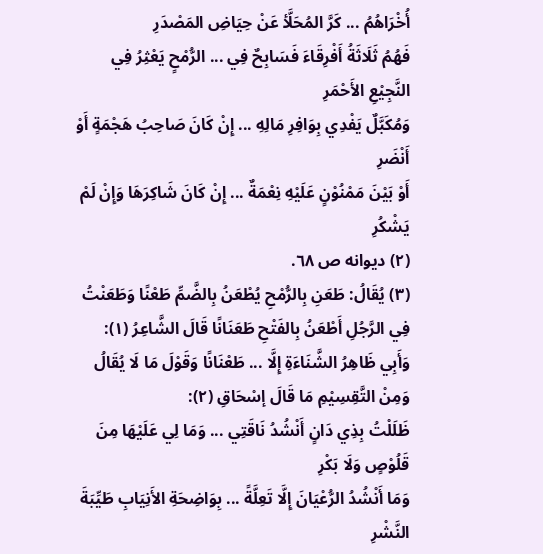أُخْرَاهُمُ ... كَرَّ المُحَلَّأ عَنْ حِيَاضِ المَصْدَرِ
فَهُمُ ثَلَاثَةُ أَفْرِقَاءَ فَسَابِحٌ فِي ... الرُّمْحٍ يَعْثِرُ فِي النَّجِيْعِ الأَحْمَرِ
وَمُكَبَّلٌ يَفْدِي بِوَافِرِ مَالِهِ ... إِنْ كَانَ صَاحِبُ هَجْمَةٍ أَوْ أَنْضَرِ
أَوْ بَيْنَ مَمْنُوْنٍ عَلَيْهِ نِعْمَةٌ ... إِنْ كَانَ شَاكِرَهَا وَإِنْ لَمْ يَشْكُرِ
(٢) ديوانه ص ٦٨.
(٣) يُقَالُ: طَعَنِ بِالرُّمْحِ يُطْعَنُ بِالضَّمِّ طَعْنًا وَطَعَنْتُ فِي الرَّجُلِ أَطْعَنُ بِالفَتْحِ طَعَنَانًا قَالَ الشَّاعِرُ (١):
وَأَبِي ظَاهِرُ الشَّنَاءَةِ إِلَّا ... طَعْنَانًا وَقَوْلَ مَا لَا يُقَالُ
وَمِنْ التَّقِسِيْمِ مَا قَالَ إسْحَاقِ (٢):
ظَلَلْتُ بِذِي دَانٍ أَنْشُدُ نَاقَتِي ... وَمَا لِي عَلَيْهَا مِنَ قَلُوْصٍ وَلَا بَكْرِ
وَمَا أَنْشُدُ الرُّعْيَانَ إِلَّا تَعِلَّةً ... بِوَاضِحَةِ الأَنِيَابِ طَيِّبَةَ النَّشْرِ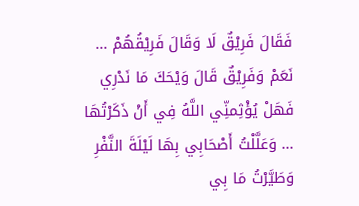فَقَالَ فَرِيْقٌ لَا وَقَالَ فَرِيْقُهُمْ ... نَعَمْ وَفَرِيْقٌ قَالَ وَيْحَكَ مَا نَدْرِي
فَهَلْ يُؤْثِمنِّي اللَّهُ فِي أَنْ ذَكَرْتُهَا ... وَعَلَّلْتُ أَصْحَابِي بِهَا لَيْلَةَ النَّفْرِ
وَطَيَّرْتُ مَا بِي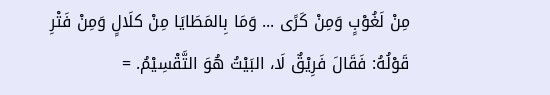مِنْ لَغُوْبٍ وَمِنْ كَرًى ... وَمَا بِالمَطَايَا مِنْ كلَالٍ وَمِنْ فَتْرِ
قَوْلُهُ: فَقَالَ فَرِيْقٌ لَا، البَيْتُ هُوَ التَّقْسِيْمُ. =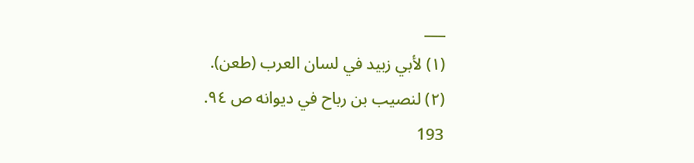___
(١) لأبي زبيد في لسان العرب (طعن).
(٢) لنصيب بن رباح في ديوانه ص ٩٤.
193